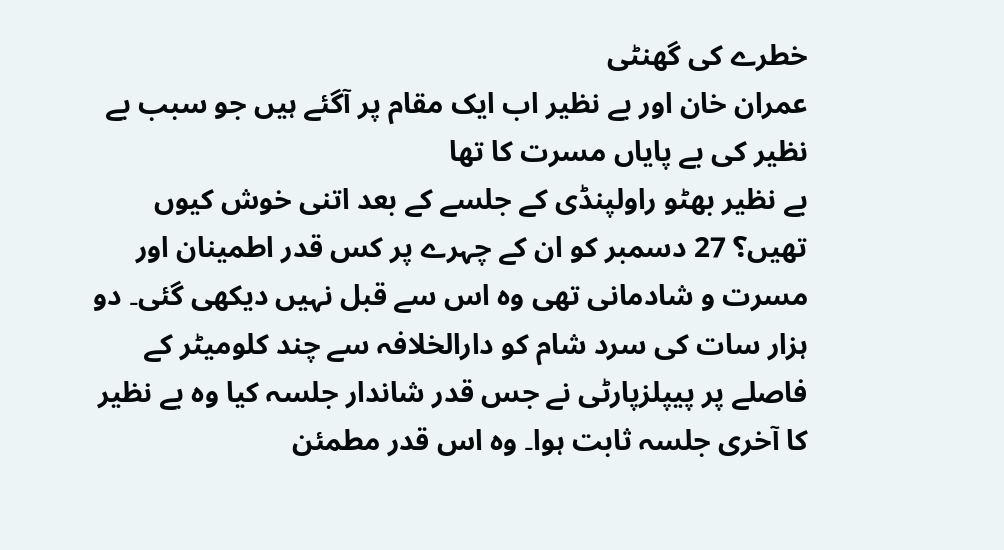خطرے کی گھنٹی
عمران خان اور بے نظیر اب ایک مقام پر آگئے ہیں جو سبب بے نظیر کی بے پایاں مسرت کا تھا
بے نظیر بھٹو راولپنڈی کے جلسے کے بعد اتنی خوش کیوں تھیں؟ 27 دسمبر کو ان کے چہرے پر کس قدر اطمینان اور مسرت و شادمانی تھی وہ اس سے قبل نہیں دیکھی گئی۔ دو ہزار سات کی سرد شام کو دارالخلافہ سے چند کلومیٹر کے فاصلے پر پیپلزپارٹی نے جس قدر شاندار جلسہ کیا وہ بے نظیر کا آخری جلسہ ثابت ہوا۔ وہ اس قدر مطمئن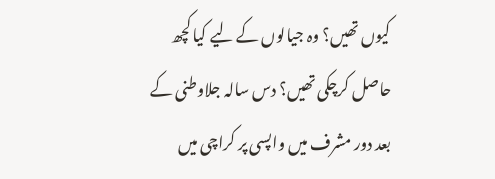کیوں تھیں؟ وہ جیالوں کے لیے کیا کچھ حاصل کرچکی تھیں؟ دس سالہ جلاوطنی کے بعد دور مشرف میں واپسی پر کراچی میں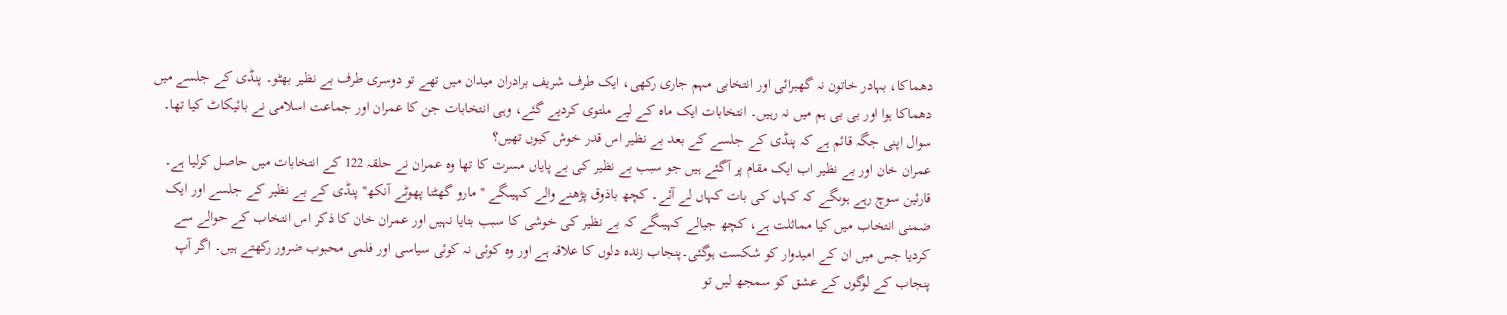دھماکا، بہادر خاتون نہ گھبرائی اور انتخابی مہم جاری رکھی، ایک طرف شریف برادران میدان میں تھے تو دوسری طرف بے نظیر بھٹو۔ پنڈی کے جلسے میں دھماکا ہوا اور بی بی ہم میں نہ رہیں۔ انتخابات ایک ماہ کے لیے ملتوی کردیے گئے، وہی انتخابات جن کا عمران اور جماعت اسلامی نے بائیکاٹ کیا تھا۔ سوال اپنی جگہ قائم ہے کہ پنڈی کے جلسے کے بعد بے نظیر اس قدر خوش کیوں تھیں؟
عمران خان اور بے نظیر اب ایک مقام پر آگئے ہیں جو سبب بے نظیر کی بے پایاں مسرت کا تھا وہ عمران نے حلقہ 122 کے انتخابات میں حاصل کرلیا ہے۔ قارئین سوچ رہے ہوںگے کہ کہاں کی بات کہاں لے آئے۔ کچھ باذوق پڑھنے والے کہیںگے ''مارو گھٹنا پھوٹے آنکھ'' پنڈی کے بے نظیر کے جلسے اور ایک ضمنی انتخاب میں کیا مماثلت ہے، کچھ جیالے کہیںگے کہ بے نظیر کی خوشی کا سبب بتایا نہیں اور عمران خان کا ذکر اس انتخاب کے حوالے سے کردیا جس میں ان کے امیدوار کو شکست ہوگئی۔پنجاب زندہ دلوں کا علاقہ ہے اور وہ کوئی نہ کوئی سیاسی اور فلمی محبوب ضرور رکھتے ہیں۔ اگر آپ پنجاب کے لوگوں کے عشق کو سمجھ لیں تو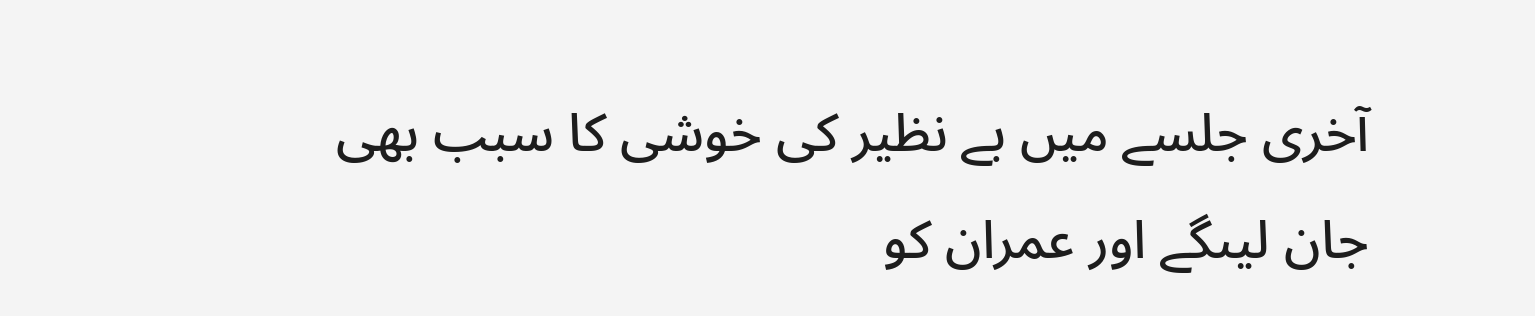آخری جلسے میں بے نظیر کی خوشی کا سبب بھی جان لیںگے اور عمران کو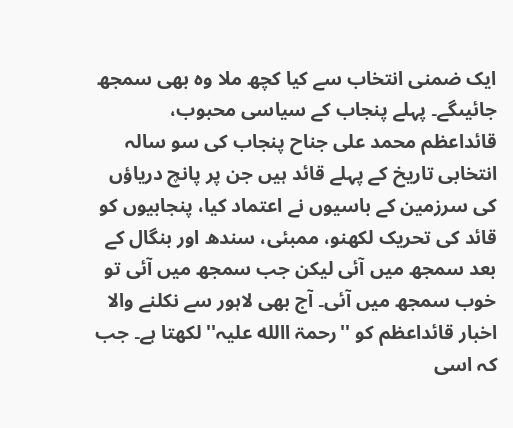ایک ضمنی انتخاب سے کیا کچھ ملا وہ بھی سمجھ جائیںگے۔ پہلے پنجاب کے سیاسی محبوب، قائداعظم محمد علی جناح پنجاب کی سو سالہ انتخابی تاریخ کے پہلے قائد ہیں جن پر پانچ دریاؤں کی سرزمین کے باسیوں نے اعتماد کیا، پنجابیوں کو قائد کی تحریک لکھنو، ممبئی، سندھ اور بنگال کے بعد سمجھ میں آئی لیکن جب سمجھ میں آئی تو خوب سمجھ میں آئی۔ آج بھی لاہور سے نکلنے والا اخبار قائداعظم کو ''رحمۃ االله علیہ'' لکھتا ہے۔ جب کہ اسی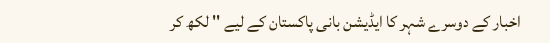اخبار کے دوسرے شہر کا ایڈیشن بانی پاکستان کے لیے '' لکھ کر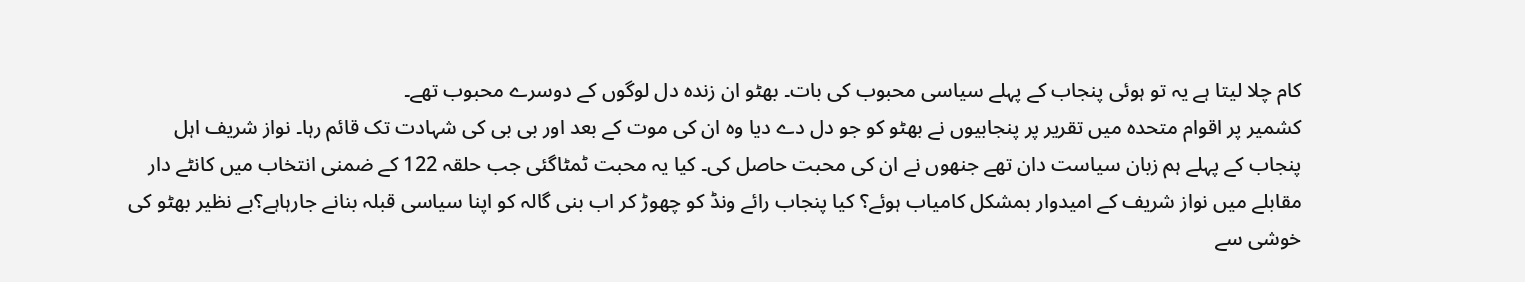کام چلا لیتا ہے یہ تو ہوئی پنجاب کے پہلے سیاسی محبوب کی بات۔ بھٹو ان زندہ دل لوگوں کے دوسرے محبوب تھے۔
کشمیر پر اقوام متحدہ میں تقریر پر پنجابیوں نے بھٹو کو جو دل دے دیا وہ ان کی موت کے بعد اور بی بی کی شہادت تک قائم رہا۔ نواز شریف اہل پنجاب کے پہلے ہم زبان سیاست دان تھے جنھوں نے ان کی محبت حاصل کی۔ کیا یہ محبت ٹمٹاگئی جب حلقہ 122 کے ضمنی انتخاب میں کانٹے دار مقابلے میں نواز شریف کے امیدوار بمشکل کامیاب ہوئے؟ کیا پنجاب رائے ونڈ کو چھوڑ کر اب بنی گالہ کو اپنا سیاسی قبلہ بنانے جارہاہے؟بے نظیر بھٹو کی خوشی سے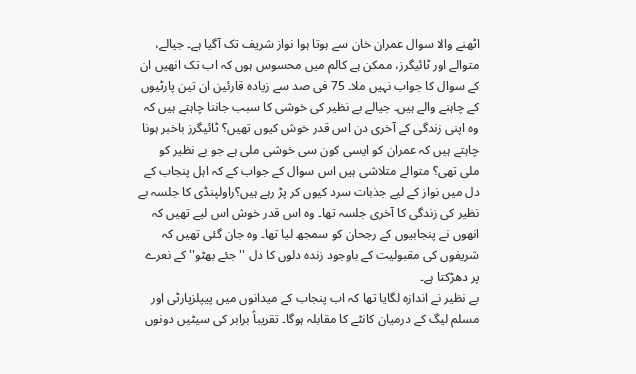اٹھنے والا سوال عمران خان سے ہوتا ہوا نواز شریف تک آگیا ہے۔ جیالے، متوالے اور ٹائیگرز، ممکن ہے کالم میں محسوس ہوں کہ اب تک انھیں ان کے سوال کا جواب نہیں ملا۔ 75 فی صد سے زیادہ قارئین ان تین پارٹیوں کے چاہنے والے ہیں۔ جیالے بے نظیر کی خوشی کا سبب جاننا چاہتے ہیں کہ وہ اپنی زندگی کے آخری دن اس قدر خوش کیوں تھیں؟ ٹائیگرز باخبر ہونا چاہتے ہیں کہ عمران کو ایسی کون سی خوشی ملی ہے جو بے نظیر کو ملی تھی؟ متوالے متلاشی ہیں اس سوال کے جواب کے کہ اہل پنجاب کے دل میں نواز کے لیے جذبات سرد کیوں کر پڑ رہے ہیں؟راولپنڈی کا جلسہ بے نظیر کی زندگی کا آخری جلسہ تھا۔ وہ اس قدر خوش اس لیے تھیں کہ انھوں نے پنجابیوں کے رجحان کو سمجھ لیا تھا۔ وہ جان گئی تھیں کہ شریفوں کی مقبولیت کے باوجود زندہ دلوں کا دل ''جئے بھٹو'' کے نعرے پر دھڑکتا ہے۔
بے نظیر نے اندازہ لگایا تھا کہ اب پنجاب کے میدانوں میں پیپلزپارٹی اور مسلم لیگ کے درمیان کانٹے کا مقابلہ ہوگا۔ تقریباً برابر کی سیٹیں دونوں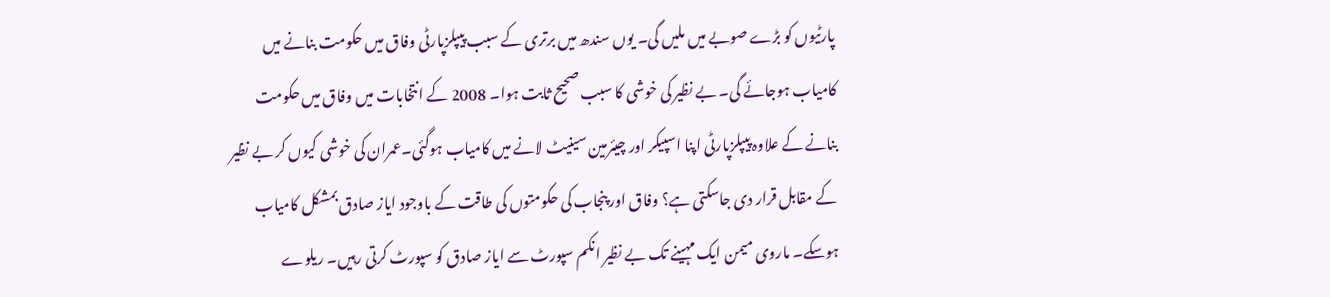پارٹیوں کو بڑے صوبے میں ملیں گی۔ یوں سندھ میں برتری کے سبب پیپلزپارٹی وفاق میں حکومت بنانے میں کامیاب ہوجائے گی۔ بے نظیر کی خوشی کا سبب صحیح ثابت ہوا۔ 2008 کے انتخابات میں وفاق میں حکومت بنانے کے علاوہ پیپلزپارٹی اپنا اسپیکر اور چیئرمین سینیٹ لانے میں کامیاب ہوگئی۔عمران کی خوشی کیوں کر بے نظیر کے مقابل قرار دی جاسکتی ہے؟ وفاق اور پنجاب کی حکومتوں کی طاقت کے باوجود ایاز صادق بمشکل کامیاب ہوسکے۔ ماروی میمن ایک مہینے تک بے نظیر انکم سپورٹ سے ایاز صادق کو سپورٹ کرتی رہیں۔ ریلوے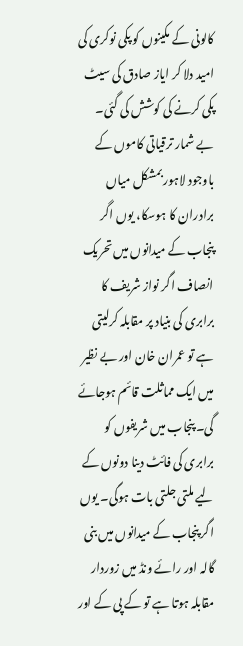کالونی کے مکینوں کو پکی نوکری کی امید دلا کر ایاز صادق کی سیٹ پکی کرنے کی کوشش کی گئی۔
بے شمار ترقیاتی کاموں کے باوجود لاہور بمشکل میاں برادران کا ہوسکا، یوں اگر پنجاب کے میدانوں میں تحریک انصاف اگر نواز شریف کا برابری کی بنیاد پر مقابلہ کرلیتی ہے تو عمران خان اور بے نظیر میں ایک مماثلت قائم ہوجائے گی۔ پنجاب میں شریفوں کو برابری کی فائٹ دینا دونوں کے لیے ملتی جلتی بات ہوگی۔ یوں اگر پنجاب کے میدانوں میں بنی گالہ اور رائے ونڈ میں زوردار مقابلہ ہوتا ہے تو کے پی کے اور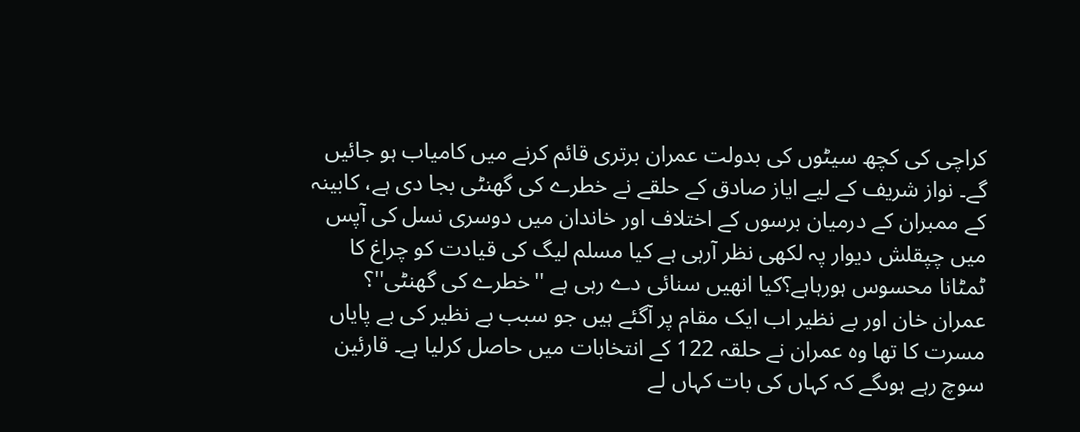کراچی کی کچھ سیٹوں کی بدولت عمران برتری قائم کرنے میں کامیاب ہو جائیں گے۔ نواز شریف کے لیے ایاز صادق کے حلقے نے خطرے کی گھنٹی بجا دی ہے، کابینہ کے ممبران کے درمیان برسوں کے اختلاف اور خاندان میں دوسری نسل کی آپس میں چپقلش دیوار پہ لکھی نظر آرہی ہے کیا مسلم لیگ کی قیادت کو چراغ کا ٹمٹانا محسوس ہورہاہے؟کیا انھیں سنائی دے رہی ہے ''خطرے کی گھنٹی''؟
عمران خان اور بے نظیر اب ایک مقام پر آگئے ہیں جو سبب بے نظیر کی بے پایاں مسرت کا تھا وہ عمران نے حلقہ 122 کے انتخابات میں حاصل کرلیا ہے۔ قارئین سوچ رہے ہوںگے کہ کہاں کی بات کہاں لے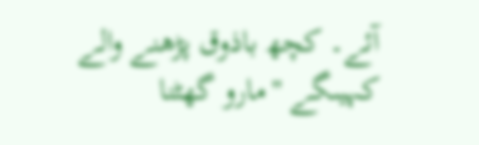آئے۔ کچھ باذوق پڑھنے والے کہیںگے ''مارو گھٹنا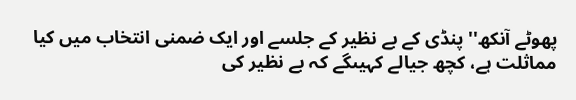پھوٹے آنکھ'' پنڈی کے بے نظیر کے جلسے اور ایک ضمنی انتخاب میں کیا مماثلت ہے، کچھ جیالے کہیںگے کہ بے نظیر کی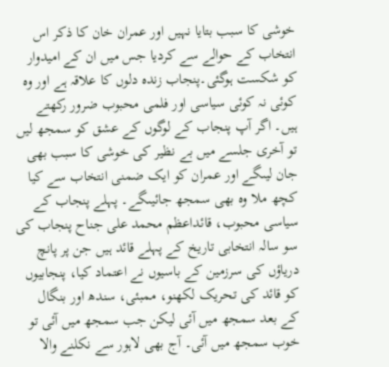خوشی کا سبب بتایا نہیں اور عمران خان کا ذکر اس انتخاب کے حوالے سے کردیا جس میں ان کے امیدوار کو شکست ہوگئی۔پنجاب زندہ دلوں کا علاقہ ہے اور وہ کوئی نہ کوئی سیاسی اور فلمی محبوب ضرور رکھتے ہیں۔ اگر آپ پنجاب کے لوگوں کے عشق کو سمجھ لیں تو آخری جلسے میں بے نظیر کی خوشی کا سبب بھی جان لیںگے اور عمران کو ایک ضمنی انتخاب سے کیا کچھ ملا وہ بھی سمجھ جائیںگے۔ پہلے پنجاب کے سیاسی محبوب، قائداعظم محمد علی جناح پنجاب کی سو سالہ انتخابی تاریخ کے پہلے قائد ہیں جن پر پانچ دریاؤں کی سرزمین کے باسیوں نے اعتماد کیا، پنجابیوں کو قائد کی تحریک لکھنو، ممبئی، سندھ اور بنگال کے بعد سمجھ میں آئی لیکن جب سمجھ میں آئی تو خوب سمجھ میں آئی۔ آج بھی لاہور سے نکلنے والا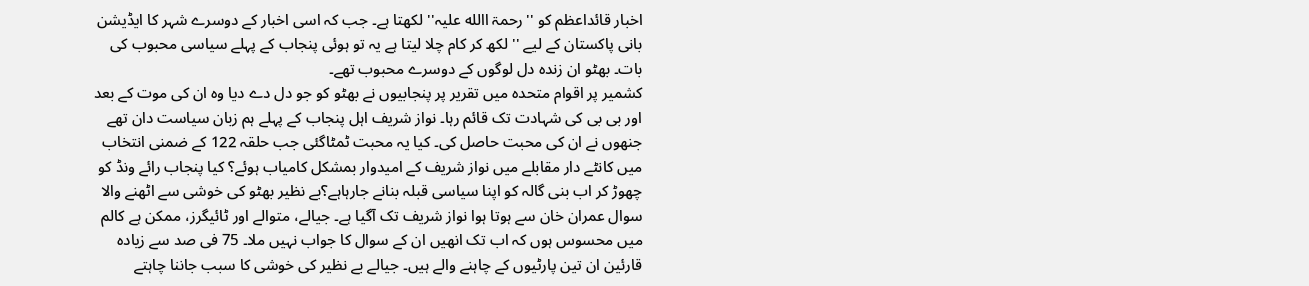اخبار قائداعظم کو ''رحمۃ االله علیہ'' لکھتا ہے۔ جب کہ اسی اخبار کے دوسرے شہر کا ایڈیشن بانی پاکستان کے لیے '' لکھ کر کام چلا لیتا ہے یہ تو ہوئی پنجاب کے پہلے سیاسی محبوب کی بات۔ بھٹو ان زندہ دل لوگوں کے دوسرے محبوب تھے۔
کشمیر پر اقوام متحدہ میں تقریر پر پنجابیوں نے بھٹو کو جو دل دے دیا وہ ان کی موت کے بعد اور بی بی کی شہادت تک قائم رہا۔ نواز شریف اہل پنجاب کے پہلے ہم زبان سیاست دان تھے جنھوں نے ان کی محبت حاصل کی۔ کیا یہ محبت ٹمٹاگئی جب حلقہ 122 کے ضمنی انتخاب میں کانٹے دار مقابلے میں نواز شریف کے امیدوار بمشکل کامیاب ہوئے؟ کیا پنجاب رائے ونڈ کو چھوڑ کر اب بنی گالہ کو اپنا سیاسی قبلہ بنانے جارہاہے؟بے نظیر بھٹو کی خوشی سے اٹھنے والا سوال عمران خان سے ہوتا ہوا نواز شریف تک آگیا ہے۔ جیالے، متوالے اور ٹائیگرز، ممکن ہے کالم میں محسوس ہوں کہ اب تک انھیں ان کے سوال کا جواب نہیں ملا۔ 75 فی صد سے زیادہ قارئین ان تین پارٹیوں کے چاہنے والے ہیں۔ جیالے بے نظیر کی خوشی کا سبب جاننا چاہتے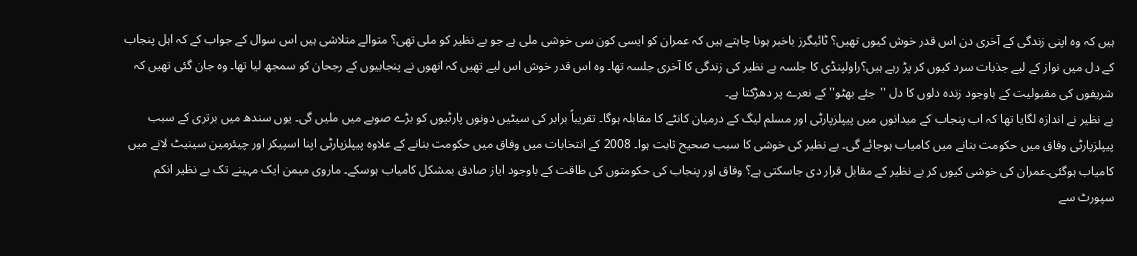ہیں کہ وہ اپنی زندگی کے آخری دن اس قدر خوش کیوں تھیں؟ ٹائیگرز باخبر ہونا چاہتے ہیں کہ عمران کو ایسی کون سی خوشی ملی ہے جو بے نظیر کو ملی تھی؟ متوالے متلاشی ہیں اس سوال کے جواب کے کہ اہل پنجاب کے دل میں نواز کے لیے جذبات سرد کیوں کر پڑ رہے ہیں؟راولپنڈی کا جلسہ بے نظیر کی زندگی کا آخری جلسہ تھا۔ وہ اس قدر خوش اس لیے تھیں کہ انھوں نے پنجابیوں کے رجحان کو سمجھ لیا تھا۔ وہ جان گئی تھیں کہ شریفوں کی مقبولیت کے باوجود زندہ دلوں کا دل ''جئے بھٹو'' کے نعرے پر دھڑکتا ہے۔
بے نظیر نے اندازہ لگایا تھا کہ اب پنجاب کے میدانوں میں پیپلزپارٹی اور مسلم لیگ کے درمیان کانٹے کا مقابلہ ہوگا۔ تقریباً برابر کی سیٹیں دونوں پارٹیوں کو بڑے صوبے میں ملیں گی۔ یوں سندھ میں برتری کے سبب پیپلزپارٹی وفاق میں حکومت بنانے میں کامیاب ہوجائے گی۔ بے نظیر کی خوشی کا سبب صحیح ثابت ہوا۔ 2008 کے انتخابات میں وفاق میں حکومت بنانے کے علاوہ پیپلزپارٹی اپنا اسپیکر اور چیئرمین سینیٹ لانے میں کامیاب ہوگئی۔عمران کی خوشی کیوں کر بے نظیر کے مقابل قرار دی جاسکتی ہے؟ وفاق اور پنجاب کی حکومتوں کی طاقت کے باوجود ایاز صادق بمشکل کامیاب ہوسکے۔ ماروی میمن ایک مہینے تک بے نظیر انکم سپورٹ سے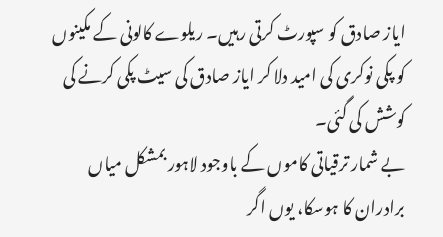ایاز صادق کو سپورٹ کرتی رہیں۔ ریلوے کالونی کے مکینوں کو پکی نوکری کی امید دلا کر ایاز صادق کی سیٹ پکی کرنے کی کوشش کی گئی۔
بے شمار ترقیاتی کاموں کے باوجود لاہور بمشکل میاں برادران کا ہوسکا، یوں اگر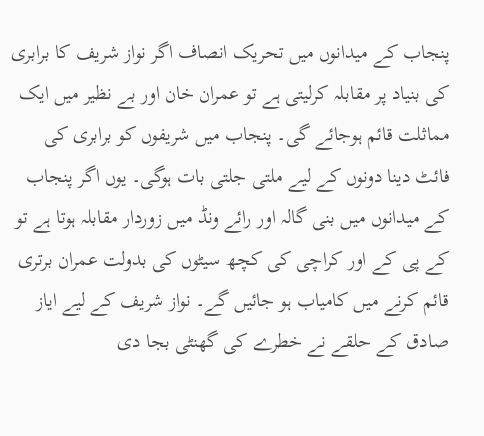پنجاب کے میدانوں میں تحریک انصاف اگر نواز شریف کا برابری کی بنیاد پر مقابلہ کرلیتی ہے تو عمران خان اور بے نظیر میں ایک مماثلت قائم ہوجائے گی۔ پنجاب میں شریفوں کو برابری کی فائٹ دینا دونوں کے لیے ملتی جلتی بات ہوگی۔ یوں اگر پنجاب کے میدانوں میں بنی گالہ اور رائے ونڈ میں زوردار مقابلہ ہوتا ہے تو کے پی کے اور کراچی کی کچھ سیٹوں کی بدولت عمران برتری قائم کرنے میں کامیاب ہو جائیں گے۔ نواز شریف کے لیے ایاز صادق کے حلقے نے خطرے کی گھنٹی بجا دی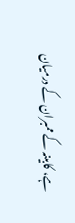ہے، کابینہ کے ممبران کے درمیان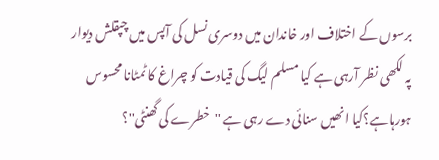برسوں کے اختلاف اور خاندان میں دوسری نسل کی آپس میں چپقلش دیوار پہ لکھی نظر آرہی ہے کیا مسلم لیگ کی قیادت کو چراغ کا ٹمٹانا محسوس ہورہاہے؟کیا انھیں سنائی دے رہی ہے ''خطرے کی گھنٹی''؟